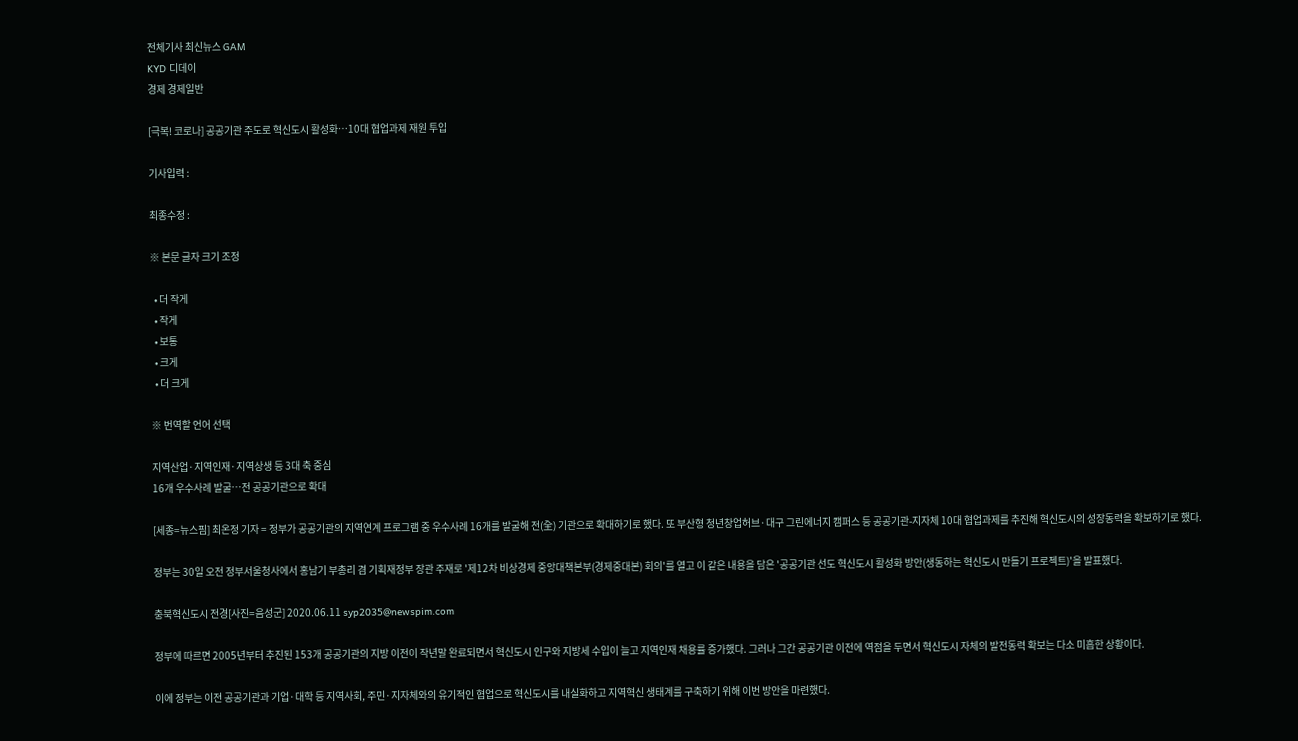전체기사 최신뉴스 GAM
KYD 디데이
경제 경제일반

[극복! 코로나] 공공기관 주도로 혁신도시 활성화…10대 협업과제 재원 투입

기사입력 :

최종수정 :

※ 본문 글자 크기 조정

  • 더 작게
  • 작게
  • 보통
  • 크게
  • 더 크게

※ 번역할 언어 선택

지역산업·지역인재·지역상생 등 3대 축 중심
16개 우수사례 발굴…전 공공기관으로 확대

[세종=뉴스핌] 최온정 기자 = 정부가 공공기관의 지역연계 프로그램 중 우수사례 16개를 발굴해 전(全) 기관으로 확대하기로 했다. 또 부산형 청년창업허브·대구 그린에너지 캠퍼스 등 공공기관-지자체 10대 협업과제를 추진해 혁신도시의 성장동력을 확보하기로 했다.

정부는 30일 오전 정부서울청사에서 홍남기 부총리 겸 기획재정부 장관 주재로 '제12차 비상경제 중앙대책본부(경제중대본) 회의'를 열고 이 같은 내용을 담은 '공공기관 선도 혁신도시 활성화 방안(생동하는 혁신도시 만들기 프로젝트)'을 발표했다.

충북혁신도시 전경[사진=음성군] 2020.06.11 syp2035@newspim.com

정부에 따르면 2005년부터 추진된 153개 공공기관의 지방 이전이 작년말 완료되면서 혁신도시 인구와 지방세 수입이 늘고 지역인재 채용률 증가했다. 그러나 그간 공공기관 이전에 역점을 두면서 혁신도시 자체의 발전동력 확보는 다소 미흡한 상황이다.

이에 정부는 이전 공공기관과 기업·대학 등 지역사회, 주민·지자체와의 유기적인 협업으로 혁신도시를 내실화하고 지역혁신 생태계를 구축하기 위해 이번 방안을 마련했다.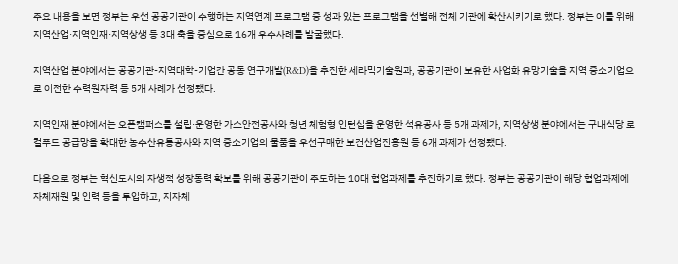주요 내용을 보면 정부는 우선 공공기관이 수행하는 지역연계 프로그램 중 성과 있는 프로그램을 선별해 전체 기관에 확산시키기로 했다. 정부는 이를 위해 지역산업·지역인재·지역상생 등 3대 축을 중심으로 16개 우수사례를 발굴했다.

지역산업 분야에서는 공공기관-지역대학-기업간 공동 연구개발(R&D)을 추진한 세라믹기술원과, 공공기관이 보유한 사업화 유망기술을 지역 중소기업으로 이전한 수력원자력 등 5개 사례가 선정됐다.

지역인재 분야에서는 오픈캠퍼스를 설립·운영한 가스안전공사와 청년 체험형 인턴십을 운영한 석유공사 등 5개 과제가, 지역상생 분야에서는 구내식당 로컬푸드 공급망을 확대한 농수산유통공사와 지역 중소기업의 물품을 우선구매한 보건산업진흥원 등 6개 과제가 선정됐다.

다음으로 정부는 혁신도시의 자생적 성장동력 확보를 위해 공공기관이 주도하는 10대 협업과제를 추진하기로 했다. 정부는 공공기관이 해당 협업과제에 자체재원 및 인력 등을 투입하고, 지자체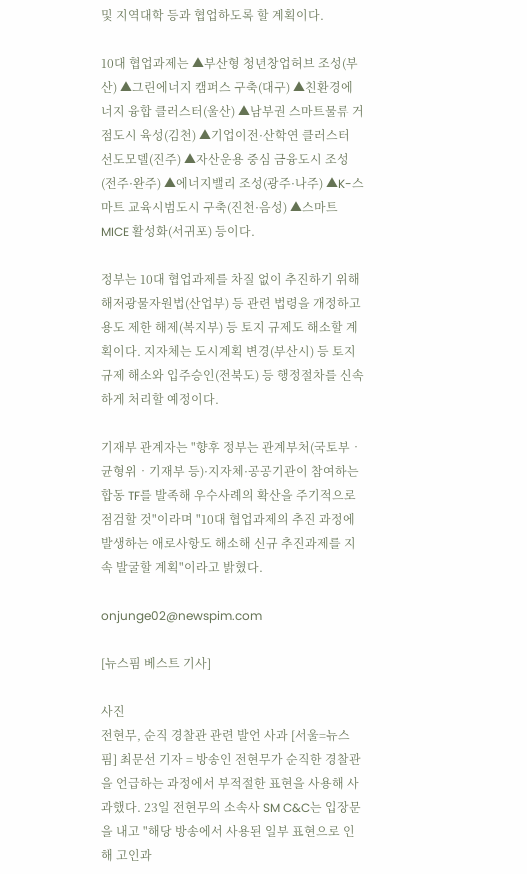및 지역대학 등과 협업하도록 할 계획이다.

10대 협업과제는 ▲부산형 청년창업허브 조성(부산) ▲그린에너지 캠퍼스 구축(대구) ▲친환경에너지 융합 클러스터(울산) ▲남부권 스마트물류 거점도시 육성(김천) ▲기업이전·산학연 클러스터 선도모델(진주) ▲자산운용 중심 금융도시 조성(전주·완주) ▲에너지밸리 조성(광주·나주) ▲K-스마트 교육시범도시 구축(진천·음성) ▲스마트 MICE 활성화(서귀포) 등이다.

정부는 10대 협업과제를 차질 없이 추진하기 위해 해저광물자원법(산업부) 등 관련 법령을 개정하고 용도 제한 해제(복지부) 등 토지 규제도 해소할 계획이다. 지자체는 도시계획 변경(부산시) 등 토지 규제 해소와 입주승인(전북도) 등 행정절차를 신속하게 처리할 예정이다.

기재부 관계자는 "향후 정부는 관계부처(국토부‧균형위‧기재부 등)·지자체·공공기관이 참여하는 합동 TF를 발족해 우수사례의 확산을 주기적으로 점검할 것"이라며 "10대 협업과제의 추진 과정에 발생하는 애로사항도 해소해 신규 추진과제를 지속 발굴할 계획"이라고 밝혔다.

onjunge02@newspim.com

[뉴스핌 베스트 기사]

사진
전현무, 순직 경찰관 관련 발언 사과 [서울=뉴스핌] 최문선 기자 = 방송인 전현무가 순직한 경찰관을 언급하는 과정에서 부적절한 표현을 사용해 사과했다. 23일 전현무의 소속사 SM C&C는 입장문을 내고 "해당 방송에서 사용된 일부 표현으로 인해 고인과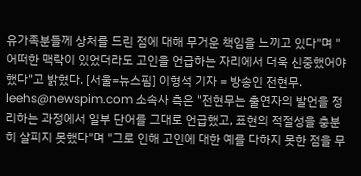유가족분들께 상처를 드린 점에 대해 무거운 책임을 느끼고 있다"며 "어떠한 맥락이 있었더라도 고인을 언급하는 자리에서 더욱 신중했어야 했다"고 밝혔다. [서울=뉴스핌] 이형석 기자 = 방송인 전현무. leehs@newspim.com 소속사 측은 "전현무는 출연자의 발언을 정리하는 과정에서 일부 단어를 그대로 언급했고, 표현의 적절성을 충분히 살피지 못했다"며 "그로 인해 고인에 대한 예를 다하지 못한 점을 무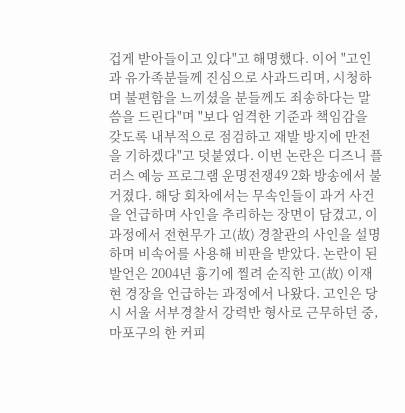겁게 받아들이고 있다"고 해명했다. 이어 "고인과 유가족분들께 진심으로 사과드리며, 시청하며 불편함을 느끼셨을 분들께도 죄송하다는 말씀을 드린다"며 "보다 엄격한 기준과 책임감을 갖도록 내부적으로 점검하고 재발 방지에 만전을 기하겠다"고 덧붙였다. 이번 논란은 디즈니 플러스 예능 프로그램 운명전쟁49 2화 방송에서 불거졌다. 해당 회차에서는 무속인들이 과거 사건을 언급하며 사인을 추리하는 장면이 담겼고, 이 과정에서 전현무가 고(故) 경찰관의 사인을 설명하며 비속어를 사용해 비판을 받았다. 논란이 된 발언은 2004년 흉기에 찔려 순직한 고(故) 이재현 경장을 언급하는 과정에서 나왔다. 고인은 당시 서울 서부경찰서 강력반 형사로 근무하던 중, 마포구의 한 커피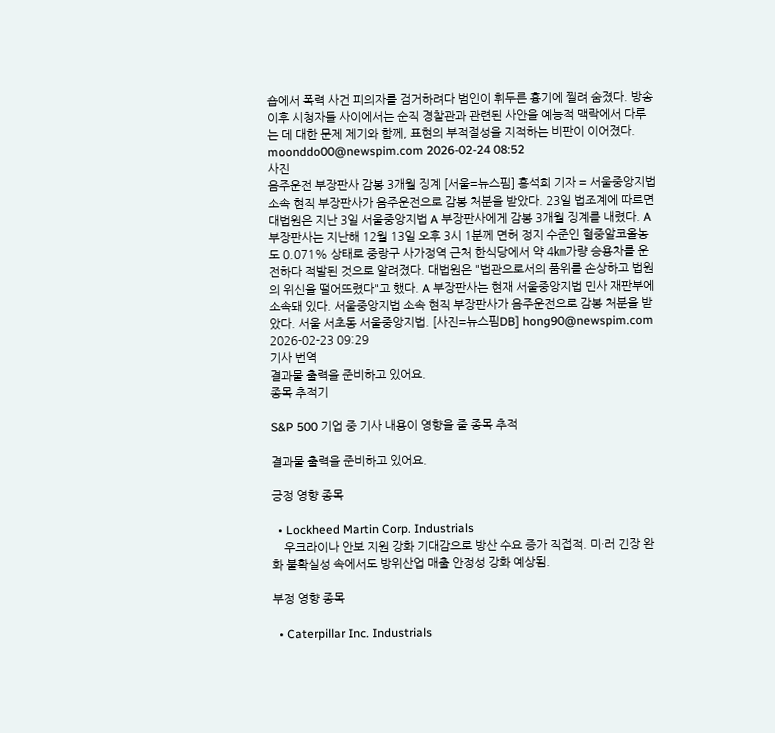숍에서 폭력 사건 피의자를 검거하려다 범인이 휘두른 흉기에 찔려 숨졌다. 방송 이후 시청자들 사이에서는 순직 경찰관과 관련된 사안을 예능적 맥락에서 다루는 데 대한 문제 제기와 함께, 표현의 부적절성을 지적하는 비판이 이어졌다. moonddo00@newspim.com 2026-02-24 08:52
사진
음주운전 부장판사 감봉 3개월 징계 [서울=뉴스핌] 홍석희 기자 = 서울중앙지법 소속 현직 부장판사가 음주운전으로 감봉 처분을 받았다. 23일 법조계에 따르면 대법원은 지난 3일 서울중앙지법 A 부장판사에게 감봉 3개월 징계를 내렸다. A 부장판사는 지난해 12월 13일 오후 3시 1분께 면허 정지 수준인 혈중알코올농도 0.071% 상태로 중랑구 사가정역 근처 한식당에서 약 4㎞가량 승용차를 운전하다 적발된 것으로 알려졌다. 대법원은 "법관으로서의 품위를 손상하고 법원의 위신을 떨어뜨렸다"고 했다. A 부장판사는 현재 서울중앙지법 민사 재판부에 소속돼 있다. 서울중앙지법 소속 현직 부장판사가 음주운전으로 감봉 처분을 받았다. 서울 서초동 서울중앙지법. [사진=뉴스핌DB] hong90@newspim.com 2026-02-23 09:29
기사 번역
결과물 출력을 준비하고 있어요.
종목 추적기

S&P 500 기업 중 기사 내용이 영향을 줄 종목 추적

결과물 출력을 준비하고 있어요.

긍정 영향 종목

  • Lockheed Martin Corp. Industrials
    우크라이나 안보 지원 강화 기대감으로 방산 수요 증가 직접적. 미·러 긴장 완화 불확실성 속에서도 방위산업 매출 안정성 강화 예상됨.

부정 영향 종목

  • Caterpillar Inc. Industrials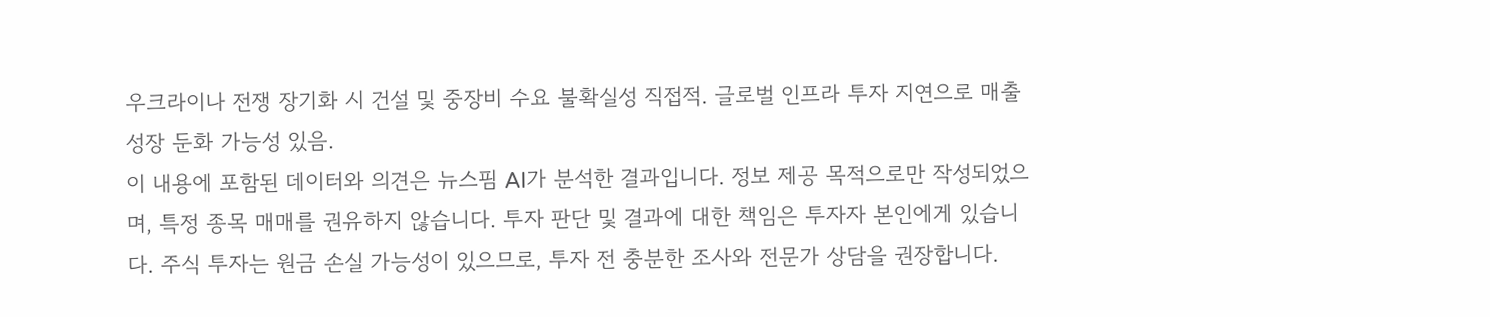우크라이나 전쟁 장기화 시 건설 및 중장비 수요 불확실성 직접적. 글로벌 인프라 투자 지연으로 매출 성장 둔화 가능성 있음.
이 내용에 포함된 데이터와 의견은 뉴스핌 AI가 분석한 결과입니다. 정보 제공 목적으로만 작성되었으며, 특정 종목 매매를 권유하지 않습니다. 투자 판단 및 결과에 대한 책임은 투자자 본인에게 있습니다. 주식 투자는 원금 손실 가능성이 있으므로, 투자 전 충분한 조사와 전문가 상담을 권장합니다.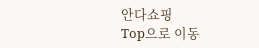안다쇼핑
Top으로 이동